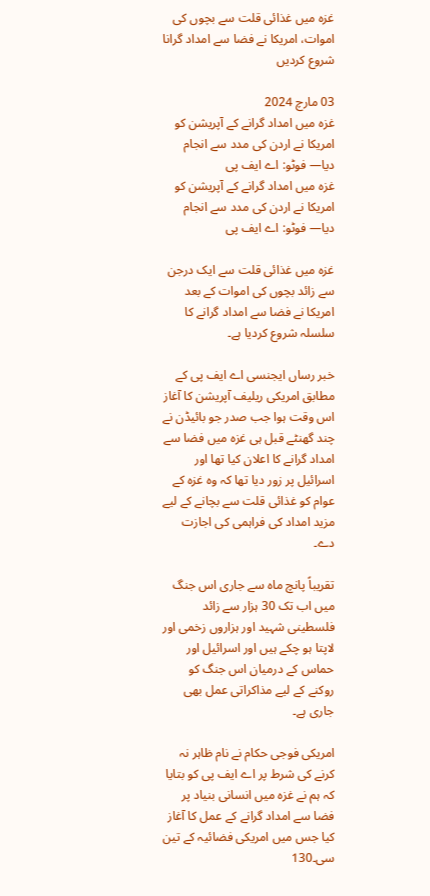غزہ میں غذائی قلت سے بچوں کی اموات، امریکا نے فضا سے امداد گرانا شروع کردیں

03 مارچ 2024
غزہ میں امداد گرانے کے آپریشن کو امریکا نے اردن کی مدد سے انجام دیا— فوٹو: اے ایف پی
غزہ میں امداد گرانے کے آپریشن کو امریکا نے اردن کی مدد سے انجام دیا— فوٹو: اے ایف پی

غزہ میں غذائی قلت سے ایک درجن سے زائد بچوں کی اموات کے بعد امریکا نے فضا سے امداد گرانے کا سلسلہ شروع کردیا ہے۔

خبر رساں ایجنسی اے ایف پی کے مطابق امریکی ریلیف آپریشن کا آغاز اس وقت ہوا جب صدر جو بائیڈن نے چند گھنٹے قبل ہی غزہ میں فضا سے امداد گرانے کا اعلان کیا تھا اور اسرائیل پر زور دیا تھا کہ وہ غزہ کے عوام کو غذائی قلت سے بچانے کے لیے مزید امداد کی فراہمی کی اجازت دے۔

تقریباً پانچ ماہ سے جاری اس جنگ میں اب تک 30 ہزار سے زائد فلسطینی شہید اور ہزاروں زخمی اور لاپتا ہو چکے ہیں اور اسرائیل اور حماس کے درمیان اس جنگ کو روکنے کے لیے مذاکراتی عمل بھی جاری ہے۔

امریکی فوجی حکام نے نام ظاہر نہ کرنے کی شرط پر اے ایف پی کو بتایا کہ ہم نے غزہ میں انسانی بنیاد پر فضا سے امداد گرانے کے عمل کا آغاز کیا جس میں امریکی فضائیہ کے تین سی۔130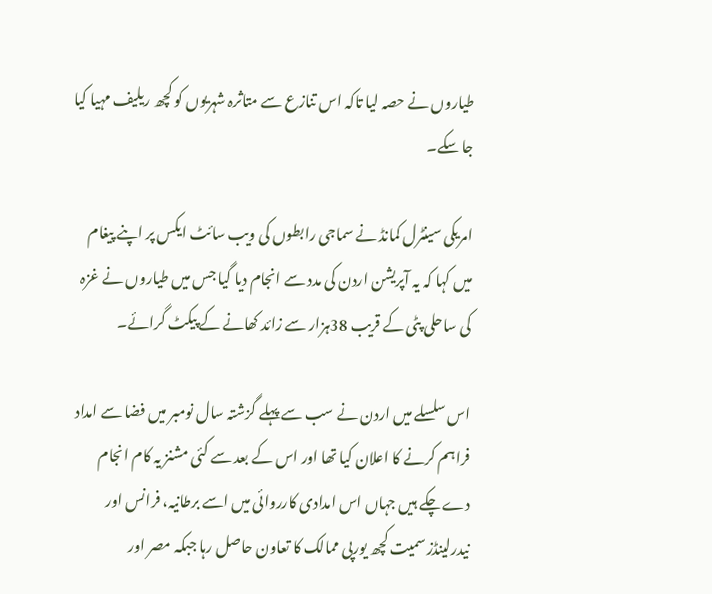طیاروں نے حصہ لیا تاکہ اس تنازع سے متاثرہ شہریوں کو کچھ ریلیف مہیا کیا جا سکے۔

امریکی سینٹرل کمانڈ نے سماجی رابطوں کی ویب سائٹ ایکس پر اپنے پیغام میں کہا کہ یہ آپریشن اردن کی مدد سے انجام دیا گیا جس میں طیاروں نے غزہ کی ساحلی پٹی کے قریب 38ہزار سے زائد کھانے کے پیکٹ گرائے۔

اس سلسلے میں اردن نے سب سے پہلے گزشتہ سال نومبر میں فضا سے امداد فراہم کرنے کا اعلان کیا تھا اور اس کے بعد سے کئی مشنز یہ کام انجام دے چکے ہیں جہاں اس امدادی کارروائی میں اسے برطانیہ، فرانس اور نیدرلینڈز سمیت کچھ یورپی ممالک کا تعاون حاصل رہا جبکہ مصر اور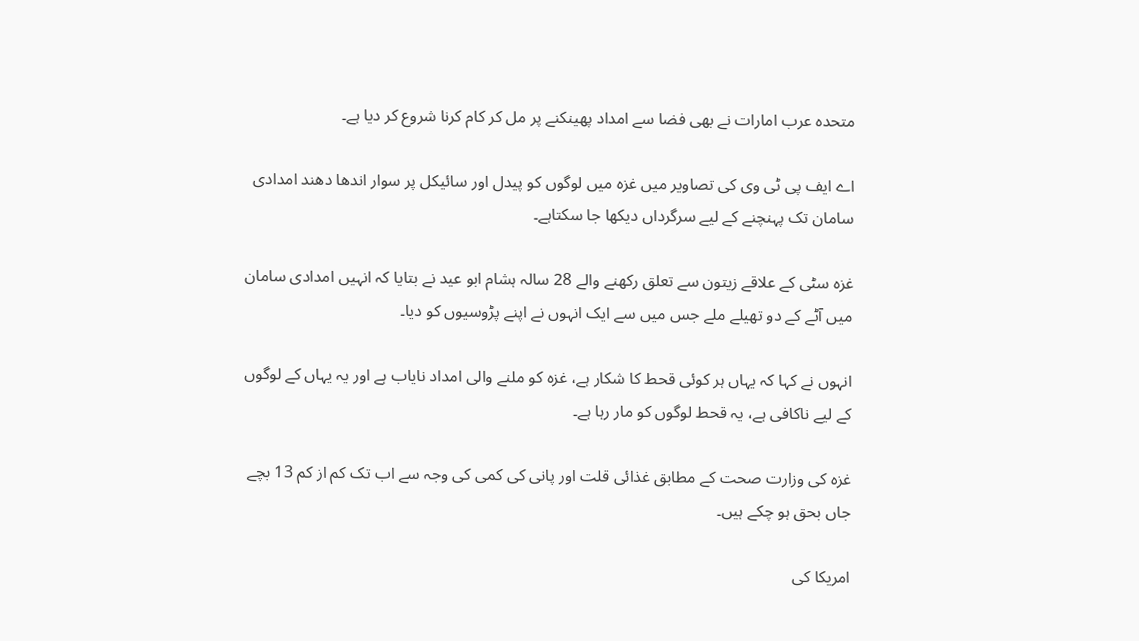متحدہ عرب امارات نے بھی فضا سے امداد پھینکنے پر مل کر کام کرنا شروع کر دیا ہے۔

اے ایف پی ٹی وی کی تصاویر میں غزہ میں لوگوں کو پیدل اور سائیکل پر سوار اندھا دھند امدادی سامان تک پہنچنے کے لیے سرگرداں دیکھا جا سکتاہے۔

غزہ سٹی کے علاقے زیتون سے تعلق رکھنے والے 28 سالہ ہشام ابو عید نے بتایا کہ انہیں امدادی سامان میں آٹے کے دو تھیلے ملے جس میں سے ایک انہوں نے اپنے پڑوسیوں کو دیا۔

انہوں نے کہا کہ یہاں ہر کوئی قحط کا شکار ہے، غزہ کو ملنے والی امداد نایاب ہے اور یہ یہاں کے لوگوں کے لیے ناکافی ہے، یہ قحط لوگوں کو مار رہا ہے۔

غزہ کی وزارت صحت کے مطابق غذائی قلت اور پانی کی کمی کی وجہ سے اب تک کم از کم 13 بچے جاں بحق ہو چکے ہیں۔

امریکا کی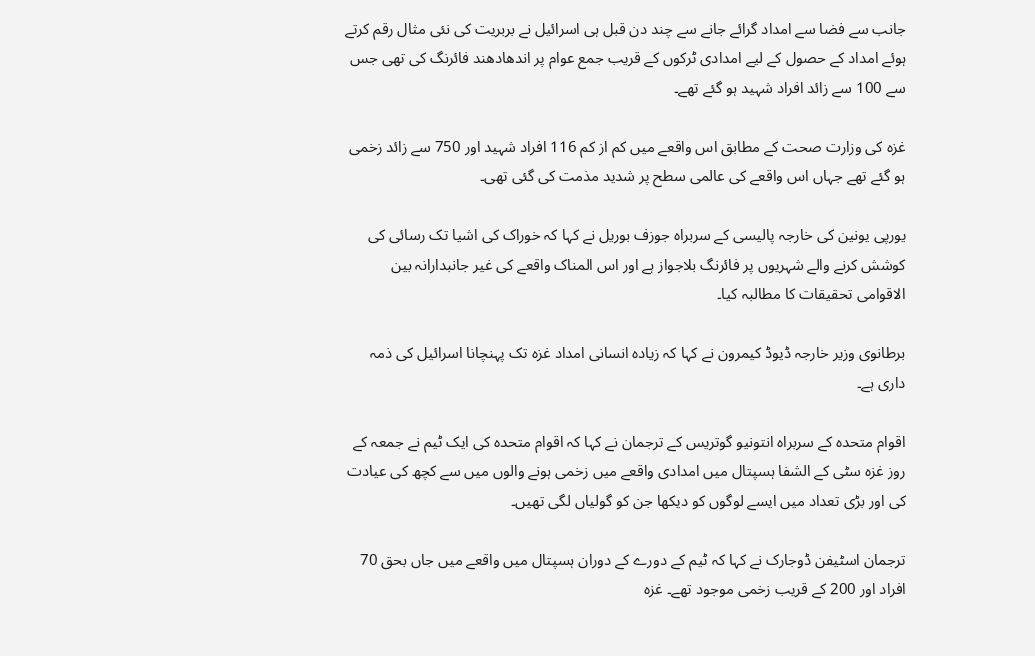جانب سے فضا سے امداد گرائے جانے سے چند دن قبل ہی اسرائیل نے بربریت کی نئی مثال رقم کرتے ہوئے امداد کے حصول کے لیے امدادی ٹرکوں کے قریب جمع عوام پر اندھادھند فائرنگ کی تھی جس سے 100 سے زائد افراد شہید ہو گئے تھے۔

غزہ کی وزارت صحت کے مطابق اس واقعے میں کم از کم 116 افراد شہید اور 750 سے زائد زخمی ہو گئے تھے جہاں اس واقعے کی عالمی سطح پر شدید مذمت کی گئی تھی۔

یورپی یونین کی خارجہ پالیسی کے سربراہ جوزف بوریل نے کہا کہ خوراک کی اشیا تک رسائی کی کوشش کرنے والے شہریوں پر فائرنگ بلاجواز ہے اور اس المناک واقعے کی غیر جانبدارانہ بین الاقوامی تحقیقات کا مطالبہ کیا۔

برطانوی وزیر خارجہ ڈیوڈ کیمرون نے کہا کہ زیادہ انسانی امداد غزہ تک پہنچانا اسرائیل کی ذمہ داری ہے۔

اقوام متحدہ کے سربراہ انتونیو گوتریس کے ترجمان نے کہا کہ اقوام متحدہ کی ایک ٹیم نے جمعہ کے روز غزہ سٹی کے الشفا ہسپتال میں امدادی واقعے میں زخمی ہونے والوں میں سے کچھ کی عیادت کی اور بڑی تعداد میں ایسے لوگوں کو دیکھا جن کو گولیاں لگی تھیں۔

ترجمان اسٹیفن ڈوجارک نے کہا کہ ٹیم کے دورے کے دوران ہسپتال میں واقعے میں جاں بحق 70 افراد اور 200 کے قریب زخمی موجود تھے۔ غزہ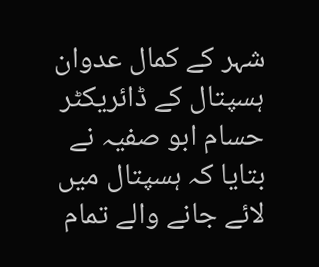شہر کے کمال عدوان ہسپتال کے ڈائریکٹر حسام ابو صفیہ نے بتایا کہ ہسپتال میں لائے جانے والے تمام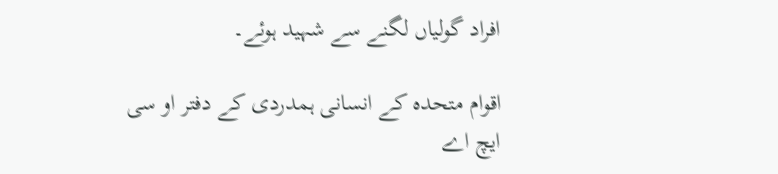افراد گولیاں لگنے سے شہید ہوئے۔

اقوام متحدہ کے انسانی ہمدردی کے دفتر او سی ایچ اے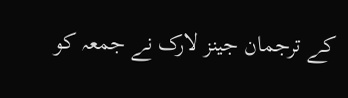کے ترجمان جینز لارک نے جمعہ کو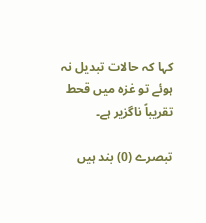کہا کہ حالات تبدیل نہ ہوئے تو غزہ میں قحط تقریباً ناگزیر ہے۔

تبصرے (0) بند ہیں